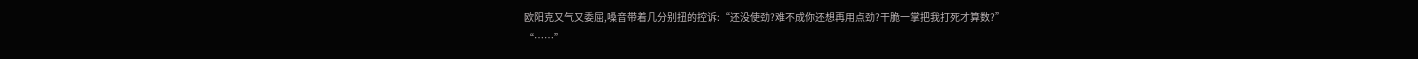欧阳克又气又委屈,嗓音带着几分别扭的控诉:“还没使劲?难不成你还想再用点劲?干脆一掌把我打死才算数?”
“……”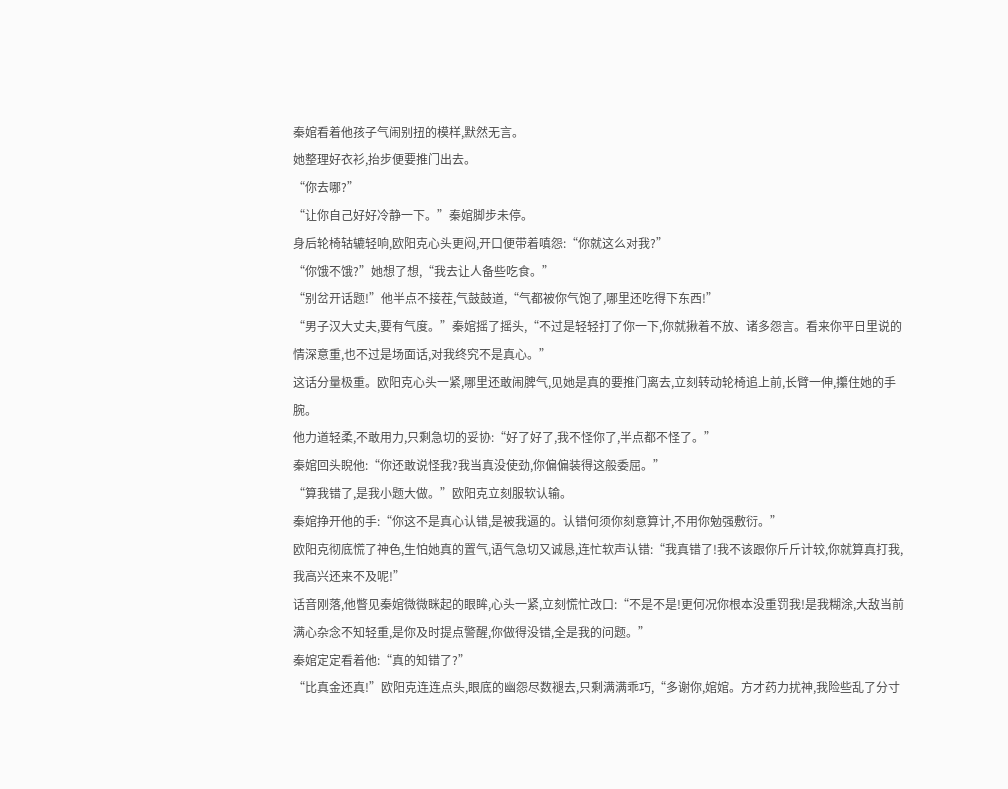秦婠看着他孩子气闹别扭的模样,默然无言。
她整理好衣衫,抬步便要推门出去。
“你去哪?”
“让你自己好好冷静一下。”秦婠脚步未停。
身后轮椅轱辘轻响,欧阳克心头更闷,开口便带着嗔怨:“你就这么对我?”
“你饿不饿?”她想了想,“我去让人备些吃食。”
“别岔开话题!”他半点不接茬,气鼓鼓道,“气都被你气饱了,哪里还吃得下东西!”
“男子汉大丈夫,要有气度。”秦婠摇了摇头,“不过是轻轻打了你一下,你就揪着不放、诸多怨言。看来你平日里说的情深意重,也不过是场面话,对我终究不是真心。”
这话分量极重。欧阳克心头一紧,哪里还敢闹脾气,见她是真的要推门离去,立刻转动轮椅追上前,长臂一伸,攥住她的手腕。
他力道轻柔,不敢用力,只剩急切的妥协:“好了好了,我不怪你了,半点都不怪了。”
秦婠回头睨他:“你还敢说怪我?我当真没使劲,你偏偏装得这般委屈。”
“算我错了,是我小题大做。”欧阳克立刻服软认输。
秦婠挣开他的手:“你这不是真心认错,是被我逼的。认错何须你刻意算计,不用你勉强敷衍。”
欧阳克彻底慌了神色,生怕她真的置气,语气急切又诚恳,连忙软声认错:“我真错了!我不该跟你斤斤计较,你就算真打我,我高兴还来不及呢!”
话音刚落,他瞥见秦婠微微眯起的眼眸,心头一紧,立刻慌忙改口:“不是不是!更何况你根本没重罚我!是我糊涂,大敌当前满心杂念不知轻重,是你及时提点警醒,你做得没错,全是我的问题。”
秦婠定定看着他:“真的知错了?”
“比真金还真!”欧阳克连连点头,眼底的幽怨尽数褪去,只剩满满乖巧,“多谢你,婠婠。方才药力扰神,我险些乱了分寸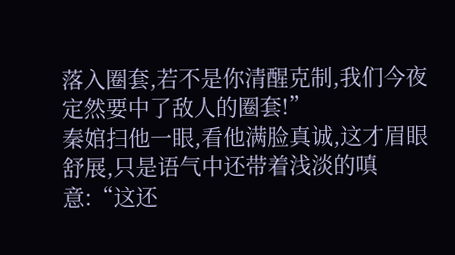落入圈套,若不是你清醒克制,我们今夜定然要中了敌人的圈套!”
秦婠扫他一眼,看他满脸真诚,这才眉眼舒展,只是语气中还带着浅淡的嗔意:“这还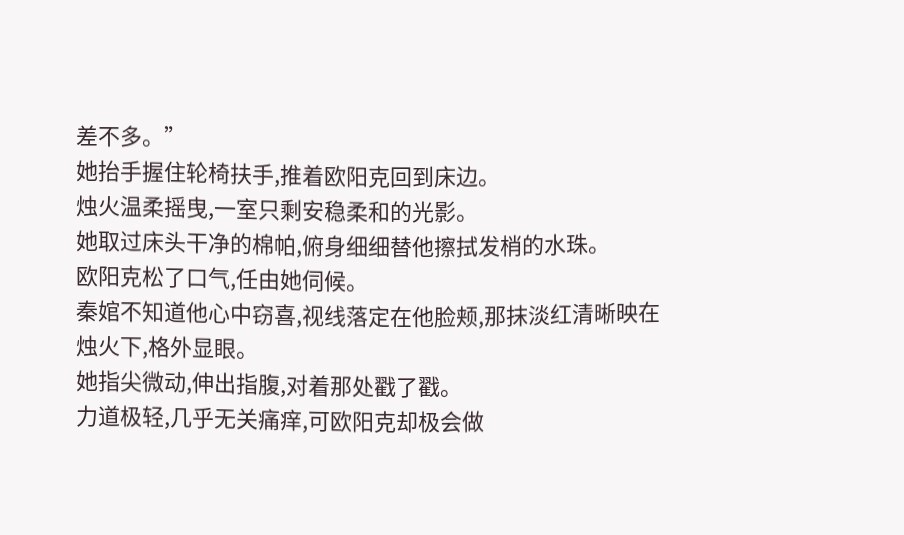差不多。”
她抬手握住轮椅扶手,推着欧阳克回到床边。
烛火温柔摇曳,一室只剩安稳柔和的光影。
她取过床头干净的棉帕,俯身细细替他擦拭发梢的水珠。
欧阳克松了口气,任由她伺候。
秦婠不知道他心中窃喜,视线落定在他脸颊,那抹淡红清晰映在烛火下,格外显眼。
她指尖微动,伸出指腹,对着那处戳了戳。
力道极轻,几乎无关痛痒,可欧阳克却极会做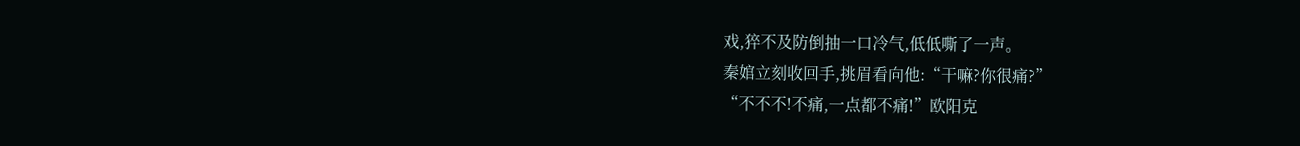戏,猝不及防倒抽一口冷气,低低嘶了一声。
秦婠立刻收回手,挑眉看向他:“干嘛?你很痛?”
“不不不!不痛,一点都不痛!”欧阳克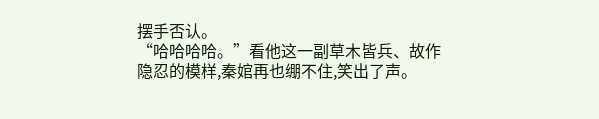摆手否认。
“哈哈哈哈。”看他这一副草木皆兵、故作隐忍的模样,秦婠再也绷不住,笑出了声。